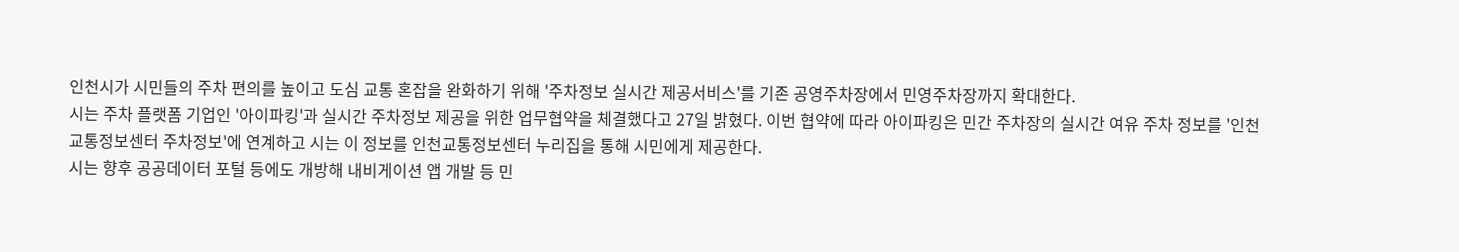인천시가 시민들의 주차 편의를 높이고 도심 교통 혼잡을 완화하기 위해 '주차정보 실시간 제공서비스'를 기존 공영주차장에서 민영주차장까지 확대한다.
시는 주차 플랫폼 기업인 '아이파킹'과 실시간 주차정보 제공을 위한 업무협약을 체결했다고 27일 밝혔다. 이번 협약에 따라 아이파킹은 민간 주차장의 실시간 여유 주차 정보를 '인천교통정보센터 주차정보'에 연계하고 시는 이 정보를 인천교통정보센터 누리집을 통해 시민에게 제공한다.
시는 향후 공공데이터 포털 등에도 개방해 내비게이션 앱 개발 등 민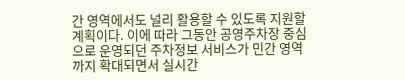간 영역에서도 널리 활용할 수 있도록 지원할 계획이다. 이에 따라 그동안 공영주차장 중심으로 운영되던 주차정보 서비스가 민간 영역까지 확대되면서 실시간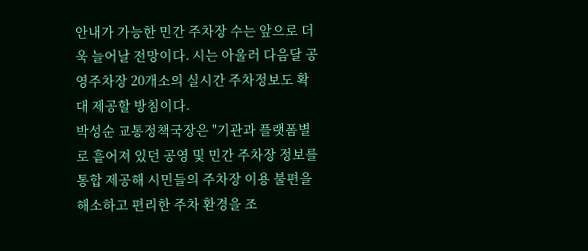안내가 가능한 민간 주차장 수는 앞으로 더욱 늘어날 전망이다. 시는 아울러 다음달 공영주차장 20개소의 실시간 주차정보도 확대 제공할 방침이다.
박성순 교통정책국장은 "기관과 플랫폼별로 흩어져 있던 공영 및 민간 주차장 정보를 통합 제공해 시민들의 주차장 이용 불편을 해소하고 편리한 주차 환경을 조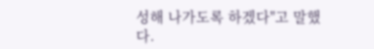성해 나가도록 하겠다"고 말했다.